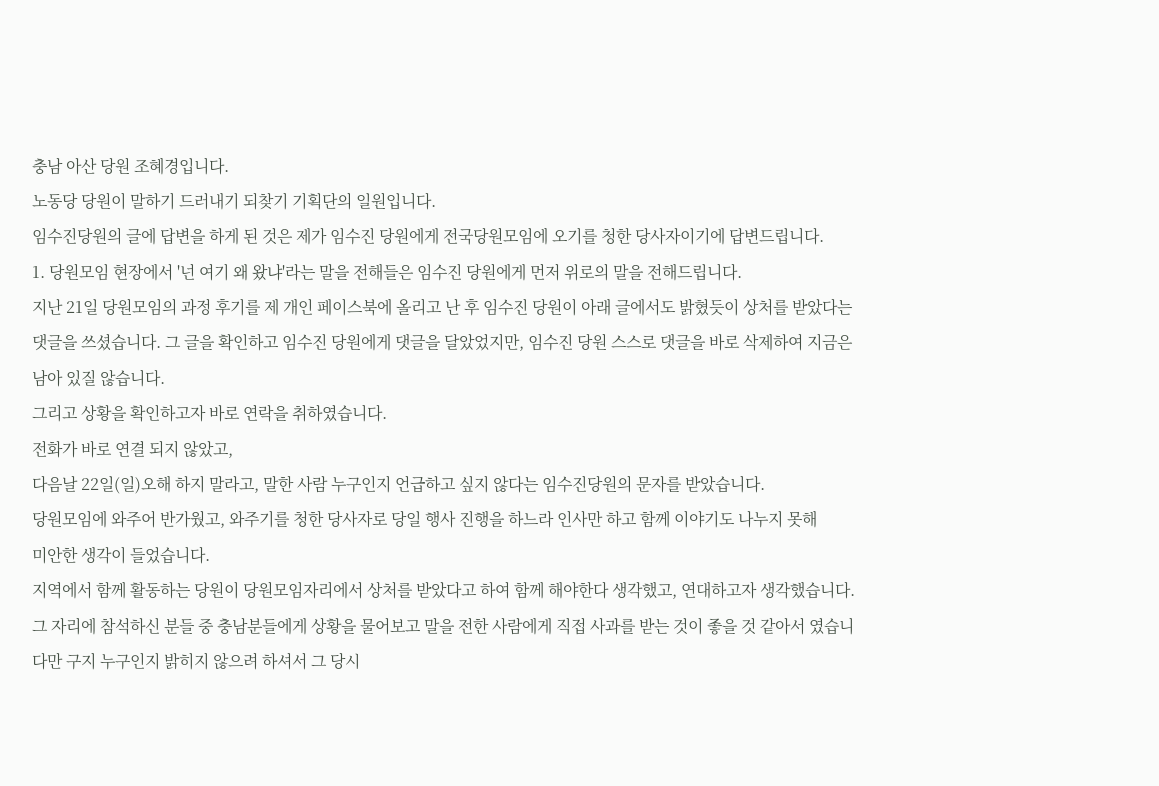충남 아산 당원 조혜경입니다.
노동당 당원이 말하기 드러내기 되찾기 기획단의 일원입니다.
임수진당원의 글에 답변을 하게 된 것은 제가 임수진 당원에게 전국당원모임에 오기를 청한 당사자이기에 답변드립니다.
1. 당원모임 현장에서 '넌 여기 왜 왔냐'라는 말을 전해들은 임수진 당원에게 먼저 위로의 말을 전해드립니다.
지난 21일 당원모임의 과정 후기를 제 개인 페이스북에 올리고 난 후 임수진 당원이 아래 글에서도 밝혔듯이 상처를 받았다는
댓글을 쓰셨습니다. 그 글을 확인하고 임수진 당원에게 댓글을 달았었지만, 임수진 당원 스스로 댓글을 바로 삭제하여 지금은
남아 있질 않습니다.
그리고 상황을 확인하고자 바로 연락을 취하였습니다.
전화가 바로 연결 되지 않았고,
다음날 22일(일)오해 하지 말라고, 말한 사람 누구인지 언급하고 싶지 않다는 임수진당원의 문자를 받았습니다.
당원모임에 와주어 반가웠고, 와주기를 청한 당사자로 당일 행사 진행을 하느라 인사만 하고 함께 이야기도 나누지 못해
미안한 생각이 들었습니다.
지역에서 함께 활동하는 당원이 당원모임자리에서 상처를 받았다고 하여 함께 해야한다 생각했고, 연대하고자 생각했습니다.
그 자리에 참석하신 분들 중 충남분들에게 상황을 물어보고 말을 전한 사람에게 직접 사과를 받는 것이 좋을 것 같아서 였습니
다만 구지 누구인지 밝히지 않으려 하셔서 그 당시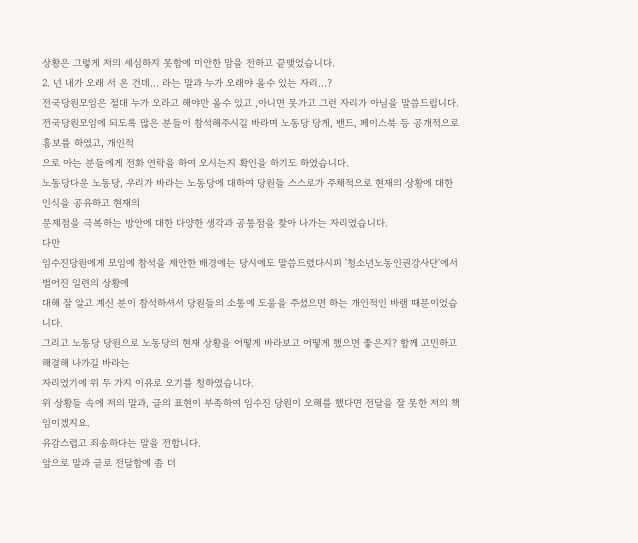상황은 그렇게 저의 세심하지 못함에 미안한 맘을 전하고 끝맺었습니다.
2. 넌 내가 오래 서 온 건데... 라는 말과 누가 오래야 올수 있는 자리...?
전국당원모임은 절대 누가 오라고 해야만 올수 있고 ,아니면 못가고 그런 자리가 아님을 말씀드립니다.
전국당원모임에 되도록 많은 분들이 참석해주시길 바라며 노동당 당게, 밴드, 페이스북 등 공개적으로 홍보를 하였고, 개인적
으로 아는 분들에게 전화 연락을 하여 오시는지 확인을 하기도 하였습니다.
노동당다운 노동당, 우리가 바라는 노동당에 대하여 당원들 스스로가 주체적으로 현재의 상황에 대한 인식을 공유하고 현재의
문제점을 극복하는 방안에 대한 다양한 생각과 공통점을 찾아 나가는 자리였습니다.
다만
임수진당원에게 모임에 참석을 제안한 배경에는 당시에도 말씀드렸다시피 '청소년노동인권강사단'에서 벌어진 일련의 상황에
대해 잘 알고 계신 분이 참석하셔서 당원들의 소통에 도움을 주셨으면 하는 개인적인 바램 때문이었습니다.
그리고 노동당 당원으로 노동당의 현재 상황을 어떻게 바라보고 어떻게 했으면 좋은지? 함께 고민하고 해결해 나가길 바라는
자리였기에 위 두 가지 이유로 오기를 청하였습니다.
위 상황들 속에 저의 말과, 글의 표현이 부족하여 임수진 당원이 오해를 했다면 전달을 잘 못한 저의 책임이겠지요.
유감스럽고 죄송하다는 말을 전합니다.
앞으로 말과 글로 전달함에 좀 더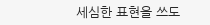세심한 표현을 쓰도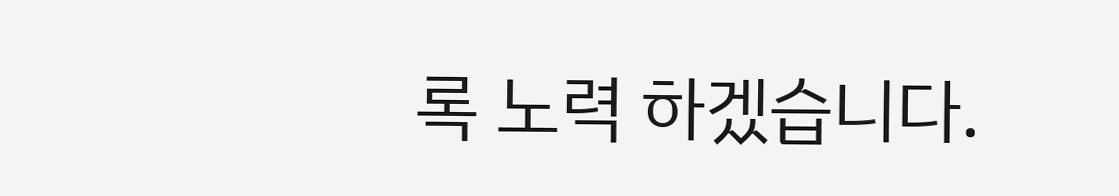록 노력 하겠습니다.